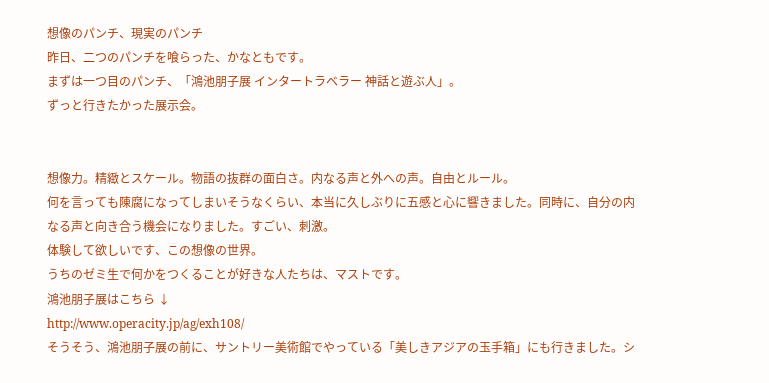想像のパンチ、現実のパンチ
昨日、二つのパンチを喰らった、かなともです。
まずは一つ目のパンチ、「鴻池朋子展 インタートラベラー 神話と遊ぶ人」。
ずっと行きたかった展示会。


想像力。精緻とスケール。物語の抜群の面白さ。内なる声と外への声。自由とルール。
何を言っても陳腐になってしまいそうなくらい、本当に久しぶりに五感と心に響きました。同時に、自分の内なる声と向き合う機会になりました。すごい、刺激。
体験して欲しいです、この想像の世界。
うちのゼミ生で何かをつくることが好きな人たちは、マストです。
鴻池朋子展はこちら ↓
http://www.operacity.jp/ag/exh108/
そうそう、鴻池朋子展の前に、サントリー美術館でやっている「美しきアジアの玉手箱」にも行きました。シ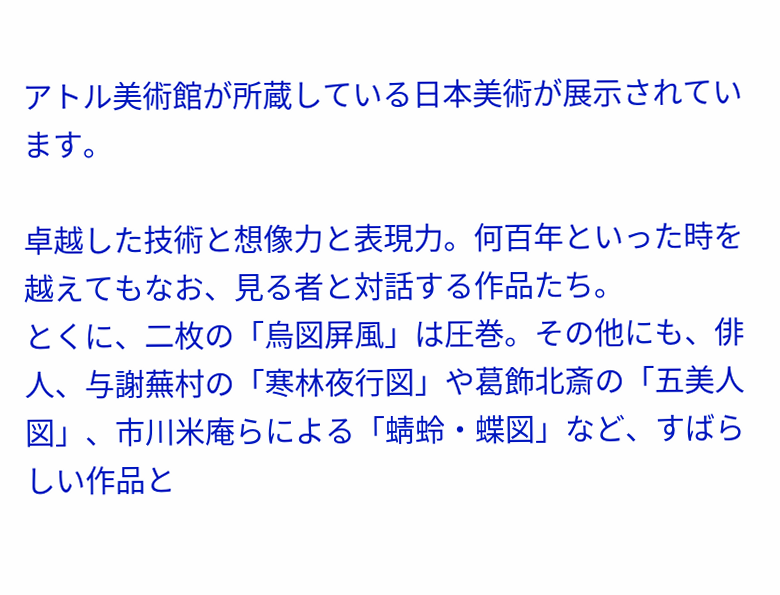アトル美術館が所蔵している日本美術が展示されています。

卓越した技術と想像力と表現力。何百年といった時を越えてもなお、見る者と対話する作品たち。
とくに、二枚の「烏図屏風」は圧巻。その他にも、俳人、与謝蕪村の「寒林夜行図」や葛飾北斎の「五美人図」、市川米庵らによる「蜻蛉・蝶図」など、すばらしい作品と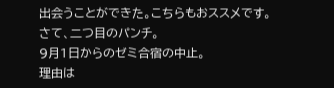出会うことができた。こちらもおススメです。
さて、二つ目のパンチ。
9月1日からのゼミ合宿の中止。
理由は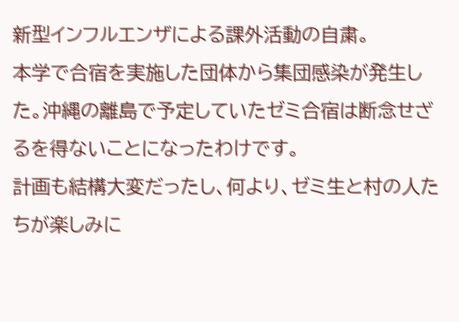新型インフルエンザによる課外活動の自粛。
本学で合宿を実施した団体から集団感染が発生した。沖縄の離島で予定していたゼミ合宿は断念せざるを得ないことになったわけです。
計画も結構大変だったし、何より、ゼミ生と村の人たちが楽しみに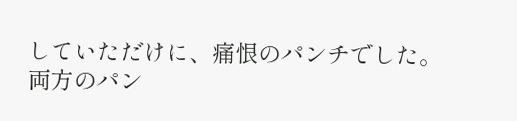していただけに、痛恨のパンチでした。
両方のパン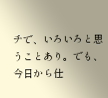チで、いろいろと思うことあり。でも、今日から仕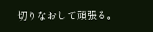切りなおして頑張る。